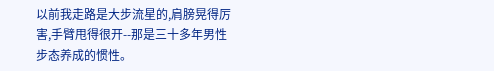以前我走路是大步流星的,肩膀晃得厉害,手臂甩得很开--那是三十多年男性步态养成的惯性。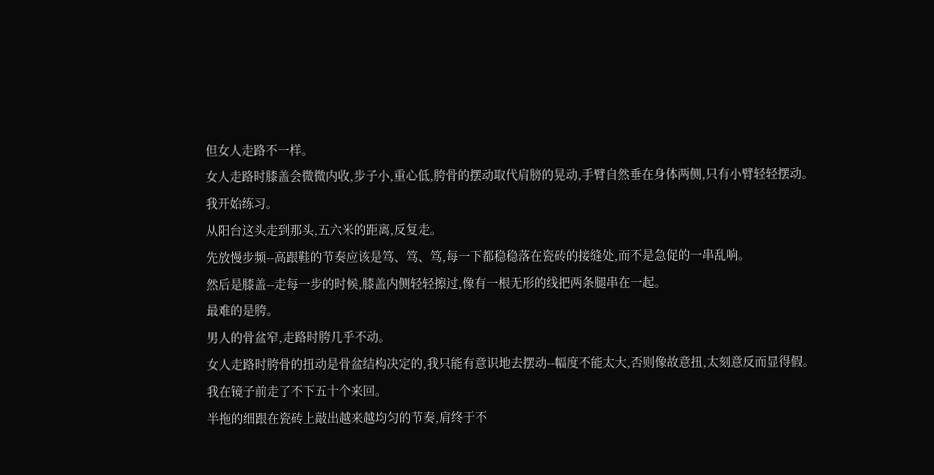但女人走路不一样。
女人走路时膝盖会微微内收,步子小,重心低,胯骨的摆动取代肩膀的晃动,手臂自然垂在身体两侧,只有小臂轻轻摆动。
我开始练习。
从阳台这头走到那头,五六米的距离,反复走。
先放慢步频--高跟鞋的节奏应该是笃、笃、笃,每一下都稳稳落在瓷砖的接缝处,而不是急促的一串乱响。
然后是膝盖--走每一步的时候,膝盖内侧轻轻擦过,像有一根无形的线把两条腿串在一起。
最难的是胯。
男人的骨盆窄,走路时胯几乎不动。
女人走路时胯骨的扭动是骨盆结构决定的,我只能有意识地去摆动--幅度不能太大,否则像故意扭,太刻意反而显得假。
我在镜子前走了不下五十个来回。
半拖的细跟在瓷砖上敲出越来越均匀的节奏,肩终于不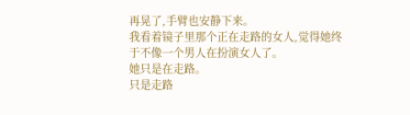再晃了,手臂也安静下来。
我看着镜子里那个正在走路的女人,觉得她终于不像一个男人在扮演女人了。
她只是在走路。
只是走路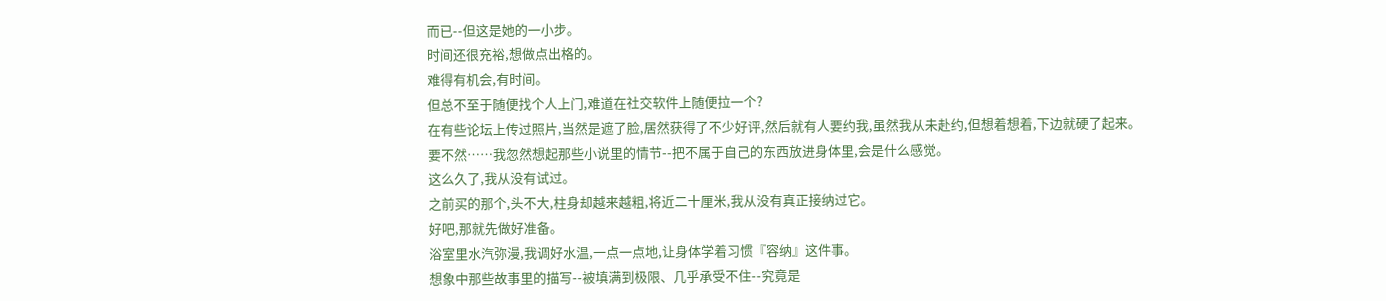而已--但这是她的一小步。
时间还很充裕,想做点出格的。
难得有机会,有时间。
但总不至于随便找个人上门,难道在社交软件上随便拉一个?
在有些论坛上传过照片,当然是遮了脸,居然获得了不少好评,然后就有人要约我,虽然我从未赴约,但想着想着,下边就硬了起来。
要不然……我忽然想起那些小说里的情节--把不属于自己的东西放进身体里,会是什么感觉。
这么久了,我从没有试过。
之前买的那个,头不大,柱身却越来越粗,将近二十厘米,我从没有真正接纳过它。
好吧,那就先做好准备。
浴室里水汽弥漫,我调好水温,一点一点地,让身体学着习惯『容纳』这件事。
想象中那些故事里的描写--被填满到极限、几乎承受不住--究竟是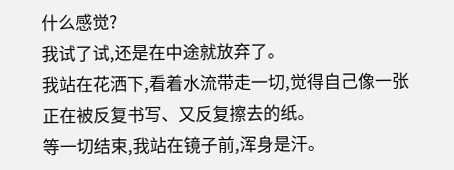什么感觉?
我试了试,还是在中途就放弃了。
我站在花洒下,看着水流带走一切,觉得自己像一张正在被反复书写、又反复擦去的纸。
等一切结束,我站在镜子前,浑身是汗。